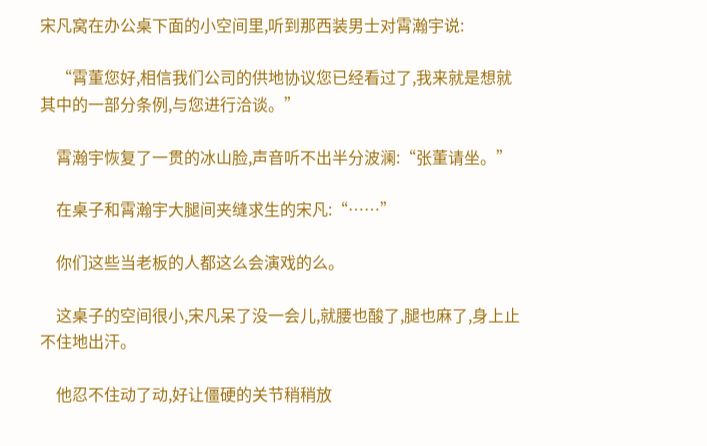宋凡窝在办公桌下面的小空间里,听到那西装男士对霄瀚宇说:

    “霄董您好,相信我们公司的供地协议您已经看过了,我来就是想就其中的一部分条例,与您进行洽谈。”

    霄瀚宇恢复了一贯的冰山脸,声音听不出半分波澜:“张董请坐。”

    在桌子和霄瀚宇大腿间夹缝求生的宋凡:“……”

    你们这些当老板的人都这么会演戏的么。

    这桌子的空间很小,宋凡呆了没一会儿,就腰也酸了,腿也麻了,身上止不住地出汗。

    他忍不住动了动,好让僵硬的关节稍稍放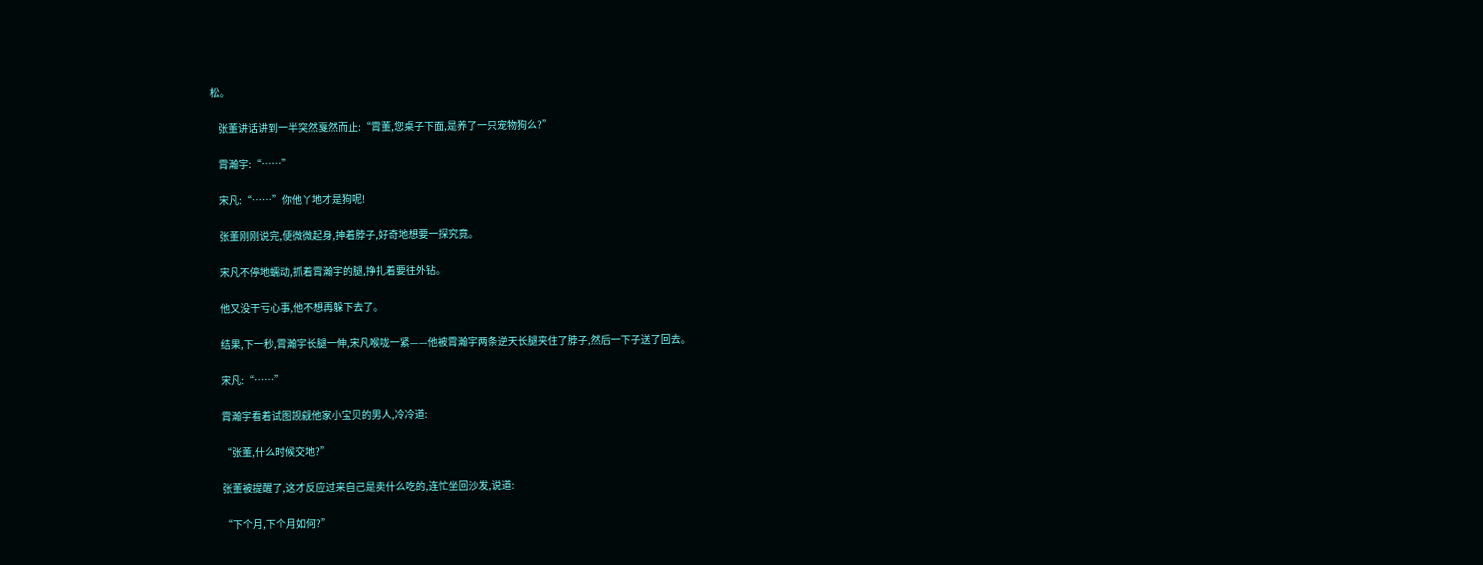松。

    张董讲话讲到一半突然戛然而止:“霄董,您桌子下面,是养了一只宠物狗么?”

    霄瀚宇:“……”

    宋凡:“……”你他丫地才是狗呢!

    张董刚刚说完,便微微起身,抻着脖子,好奇地想要一探究竟。

    宋凡不停地蠕动,抓着霄瀚宇的腿,挣扎着要往外钻。

    他又没干亏心事,他不想再躲下去了。

    结果,下一秒,霄瀚宇长腿一伸,宋凡喉咙一紧——他被霄瀚宇两条逆天长腿夹住了脖子,然后一下子送了回去。

    宋凡:“……”

    霄瀚宇看着试图觊觎他家小宝贝的男人,冷冷道:

    “张董,什么时候交地?”

    张董被提醒了,这才反应过来自己是卖什么吃的,连忙坐回沙发,说道:

    “下个月,下个月如何?”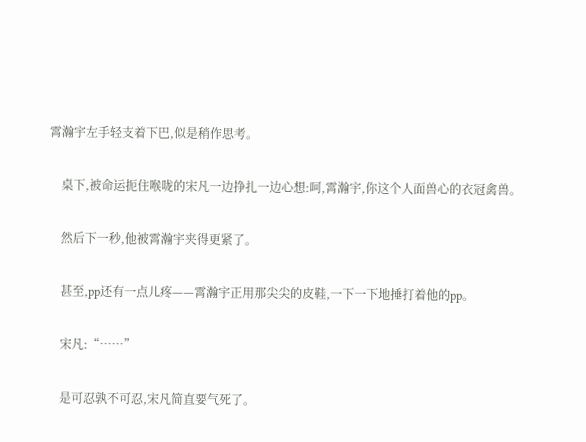霄瀚宇左手轻支着下巴,似是稍作思考。

    桌下,被命运扼住喉咙的宋凡一边挣扎一边心想:呵,霄瀚宇,你这个人面兽心的衣冠禽兽。

    然后下一秒,他被霄瀚宇夹得更紧了。

    甚至,pp还有一点儿疼——霄瀚宇正用那尖尖的皮鞋,一下一下地捶打着他的pp。

    宋凡:“……”

    是可忍孰不可忍,宋凡简直要气死了。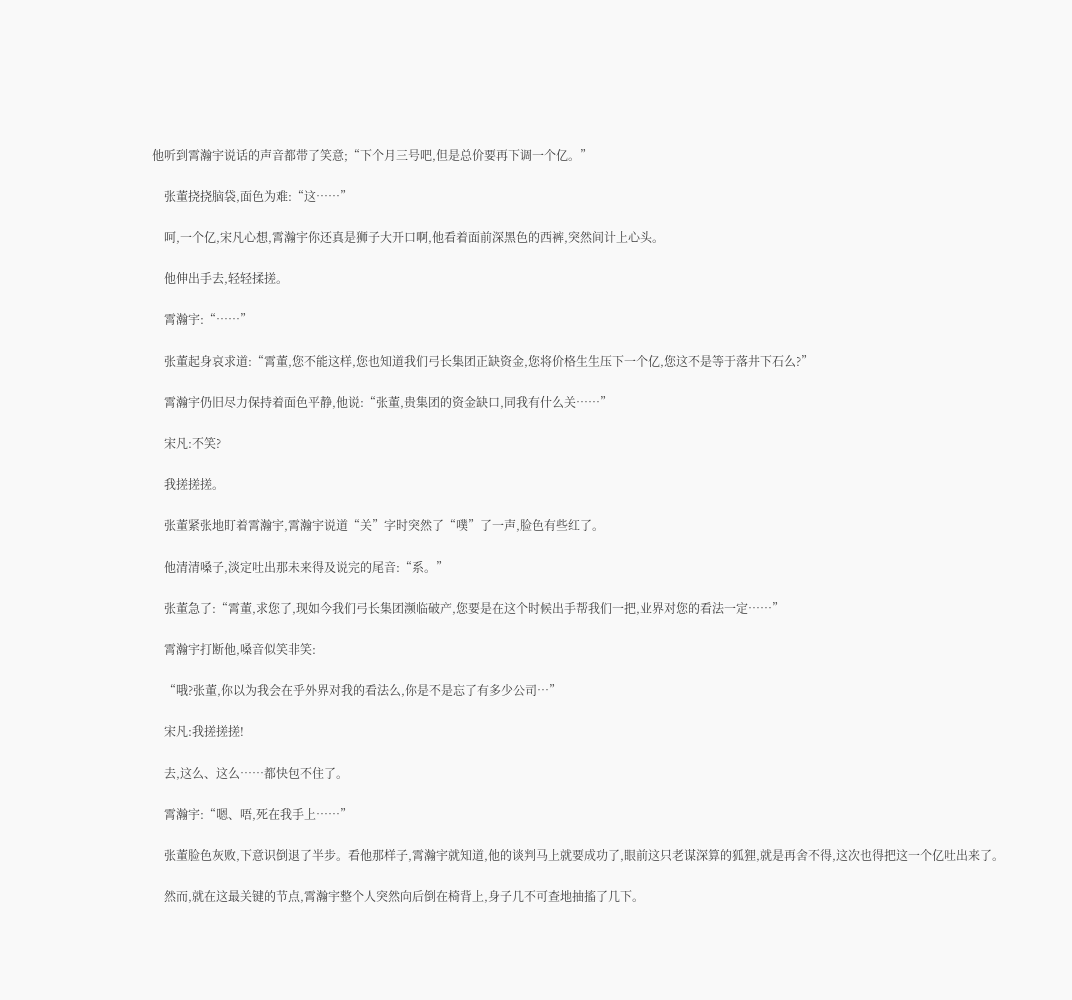他听到霄瀚宇说话的声音都带了笑意;“下个月三号吧,但是总价要再下调一个亿。”

    张董挠挠脑袋,面色为难:“这……”

    呵,一个亿,宋凡心想,霄瀚宇你还真是狮子大开口啊,他看着面前深黑色的西裤,突然间计上心头。

    他伸出手去,轻轻揉搓。

    霄瀚宇:“……”

    张董起身哀求道:“霄董,您不能这样,您也知道我们弓长集团正缺资金,您将价格生生压下一个亿,您这不是等于落井下石么?”

    霄瀚宇仍旧尽力保持着面色平静,他说:“张董,贵集团的资金缺口,同我有什么关……”

    宋凡:不笑?

    我搓搓搓。

    张董紧张地盯着霄瀚宇,霄瀚宇说道“关”字时突然了“噗”了一声,脸色有些红了。

    他清清嗓子,淡定吐出那未来得及说完的尾音:“系。”

    张董急了:“霄董,求您了,现如今我们弓长集团濒临破产,您要是在这个时候出手帮我们一把,业界对您的看法一定……”

    霄瀚宇打断他,嗓音似笑非笑:

    “哦?张董,你以为我会在乎外界对我的看法么,你是不是忘了有多少公司…”

    宋凡:我搓搓搓!

    去,这么、这么……都快包不住了。

    霄瀚宇:“嗯、唔,死在我手上……”

    张董脸色灰败,下意识倒退了半步。看他那样子,霄瀚宇就知道,他的谈判马上就要成功了,眼前这只老谋深算的狐狸,就是再舍不得,这次也得把这一个亿吐出来了。

    然而,就在这最关键的节点,霄瀚宇整个人突然向后倒在椅背上,身子几不可查地抽搐了几下。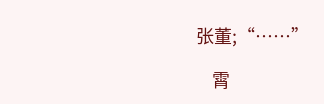张董;“……”

    霄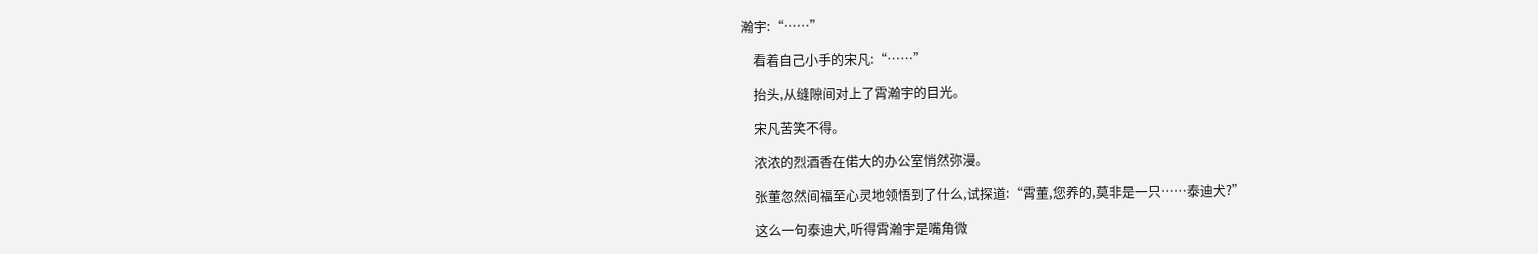瀚宇:“……”

    看着自己小手的宋凡:“……”

    抬头,从缝隙间对上了霄瀚宇的目光。

    宋凡苦笑不得。

    浓浓的烈酒香在偌大的办公室悄然弥漫。

    张董忽然间福至心灵地领悟到了什么,试探道:“霄董,您养的,莫非是一只……泰迪犬?”

    这么一句泰迪犬,听得霄瀚宇是嘴角微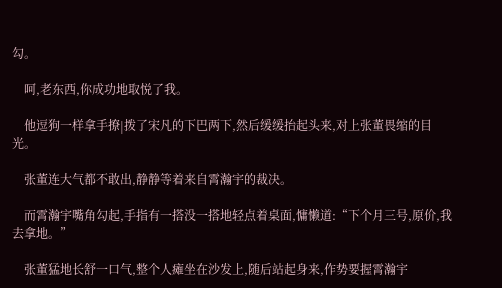勾。

    呵,老东西,你成功地取悦了我。

    他逗狗一样拿手撩|拨了宋凡的下巴两下,然后缓缓抬起头来,对上张董畏缩的目光。

    张董连大气都不敢出,静静等着来自霄瀚宇的裁决。

    而霄瀚宇嘴角勾起,手指有一搭没一搭地轻点着桌面,慵懒道:“下个月三号,原价,我去拿地。”

    张董猛地长舒一口气,整个人瘫坐在沙发上,随后站起身来,作势要握霄瀚宇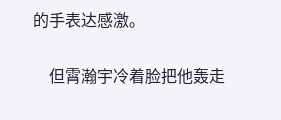的手表达感激。

    但霄瀚宇冷着脸把他轰走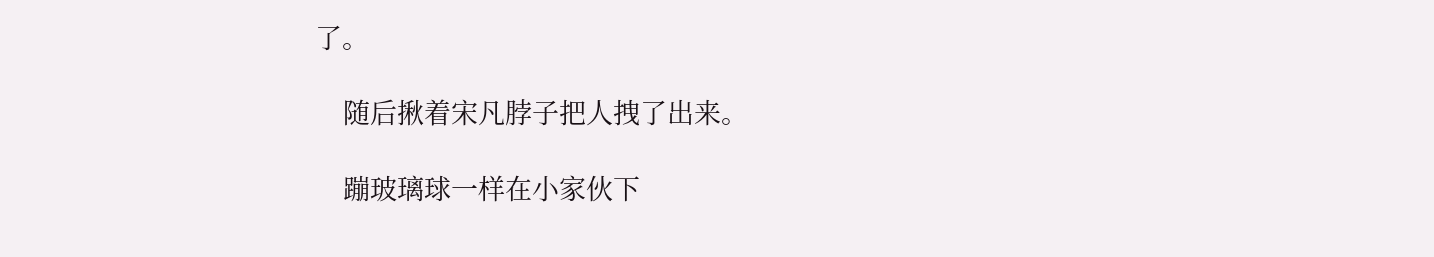了。

    随后揪着宋凡脖子把人拽了出来。

    蹦玻璃球一样在小家伙下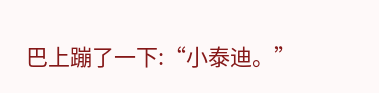巴上蹦了一下:“小泰迪。”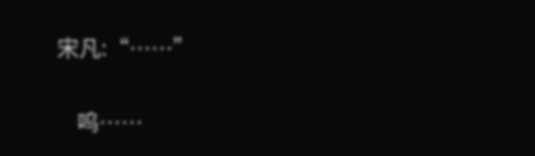宋凡:“……”

    呜……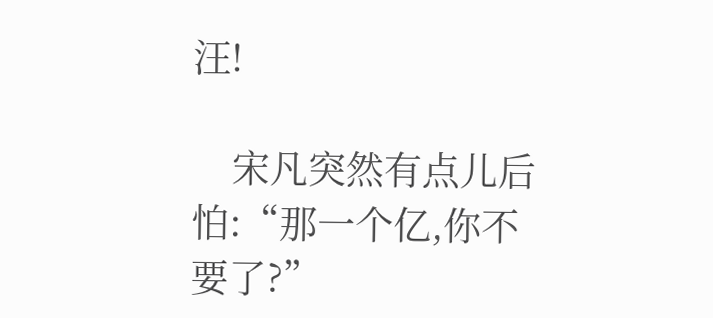汪!

    宋凡突然有点儿后怕:“那一个亿,你不要了?”